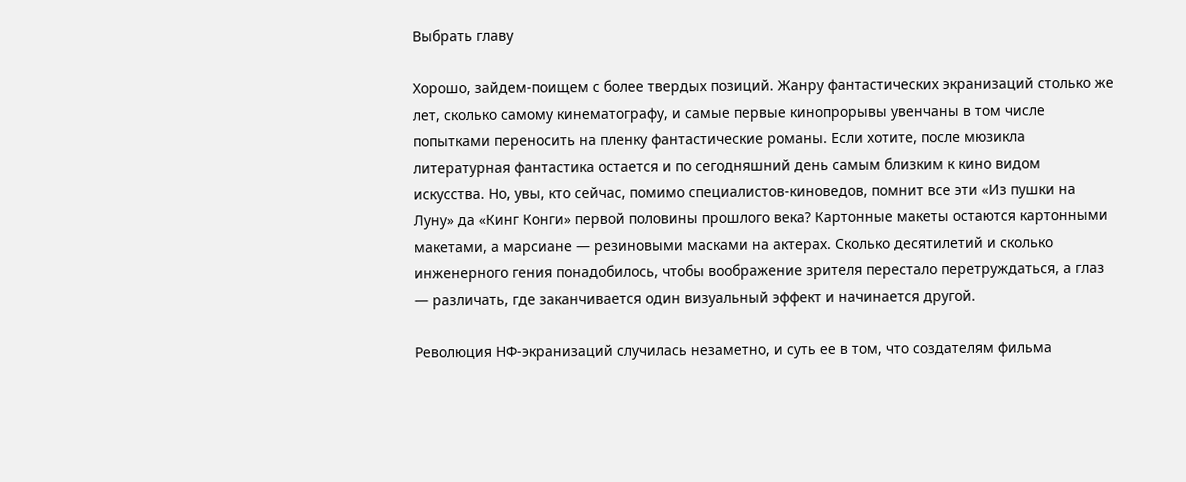Выбрать главу

Хорошо, зайдем-поищем с более твердых позиций. Жанру фантастических экранизаций столько же лет, сколько самому кинематографу, и самые первые кинопрорывы увенчаны в том числе попытками переносить на пленку фантастические романы. Если хотите, после мюзикла литературная фантастика остается и по сегодняшний день самым близким к кино видом искусства. Но, увы, кто сейчас, помимо специалистов-киноведов, помнит все эти «Из пушки на Луну» да «Кинг Конги» первой половины прошлого века? Картонные макеты остаются картонными макетами, а марсиане — резиновыми масками на актерах. Сколько десятилетий и сколько инженерного гения понадобилось, чтобы воображение зрителя перестало перетруждаться, а глаз — различать, где заканчивается один визуальный эффект и начинается другой.

Революция НФ-экранизаций случилась незаметно, и суть ее в том, что создателям фильма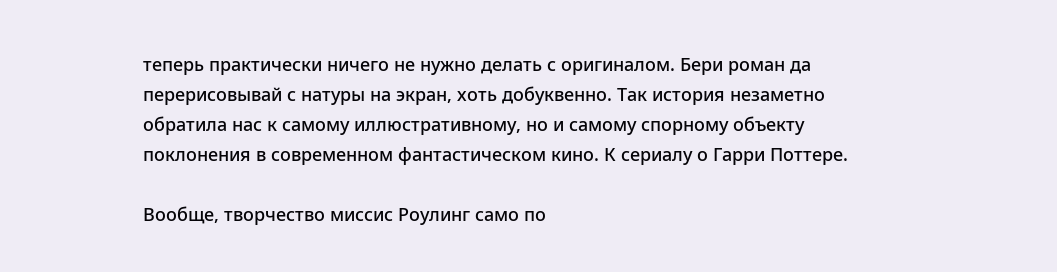теперь практически ничего не нужно делать с оригиналом. Бери роман да перерисовывай с натуры на экран, хоть добуквенно. Так история незаметно обратила нас к самому иллюстративному, но и самому спорному объекту поклонения в современном фантастическом кино. К сериалу о Гарри Поттере.

Вообще, творчество миссис Роулинг само по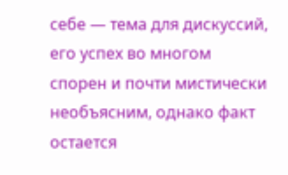себе — тема для дискуссий, его успех во многом спорен и почти мистически необъясним, однако факт остается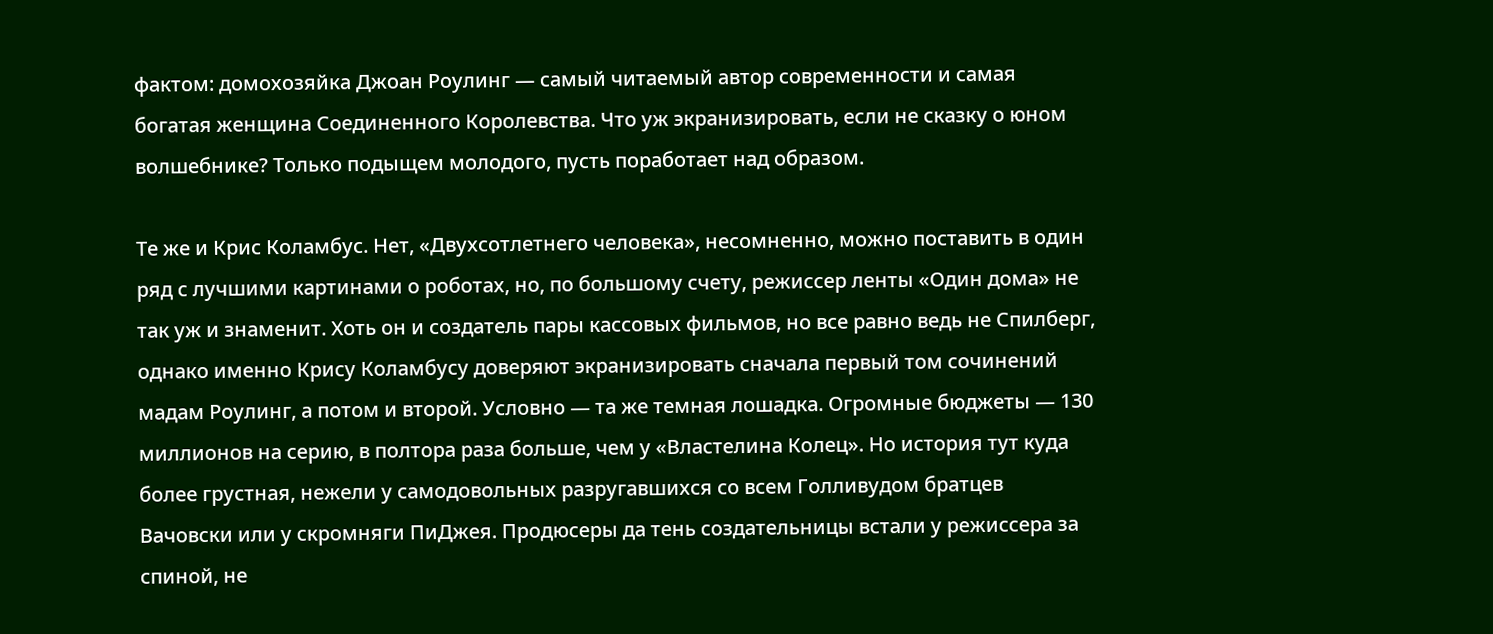фактом: домохозяйка Джоан Роулинг — самый читаемый автор современности и самая богатая женщина Соединенного Королевства. Что уж экранизировать, если не сказку о юном волшебнике? Только подыщем молодого, пусть поработает над образом.

Те же и Крис Коламбус. Нет, «Двухсотлетнего человека», несомненно, можно поставить в один ряд с лучшими картинами о роботах, но, по большому счету, режиссер ленты «Один дома» не так уж и знаменит. Хоть он и создатель пары кассовых фильмов, но все равно ведь не Спилберг, однако именно Крису Коламбусу доверяют экранизировать сначала первый том сочинений мадам Роулинг, а потом и второй. Условно — та же темная лошадка. Огромные бюджеты — 130 миллионов на серию, в полтора раза больше, чем у «Властелина Колец». Но история тут куда более грустная, нежели у самодовольных разругавшихся со всем Голливудом братцев Вачовски или у скромняги ПиДжея. Продюсеры да тень создательницы встали у режиссера за спиной, не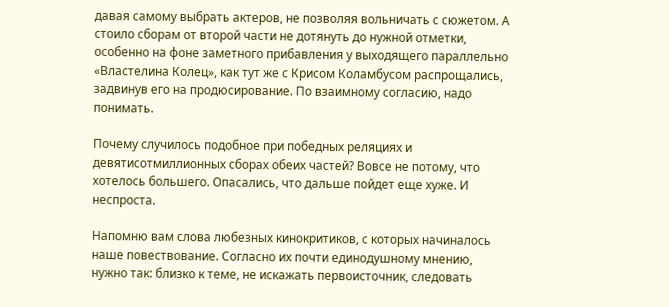давая самому выбрать актеров, не позволяя вольничать с сюжетом. А стоило сборам от второй части не дотянуть до нужной отметки, особенно на фоне заметного прибавления у выходящего параллельно «Властелина Колец», как тут же с Крисом Коламбусом распрощались, задвинув его на продюсирование. По взаимному согласию, надо понимать.

Почему случилось подобное при победных реляциях и девятисотмиллионных сборах обеих частей? Вовсе не потому, что хотелось большего. Опасались, что дальше пойдет еще хуже. И неспроста.

Напомню вам слова любезных кинокритиков, с которых начиналось наше повествование. Согласно их почти единодушному мнению, нужно так: близко к теме, не искажать первоисточник, следовать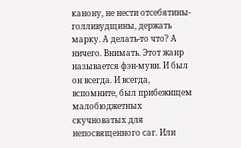канону, не нести отсебятины-голливудщины, держать марку. А делать-то что? А ничего. Внимать. Этот жанр называется фэн-муви. И был он всегда. И всегда, вспомните, был прибежищем малобюджетных скучноватых для непосвященного саг. Или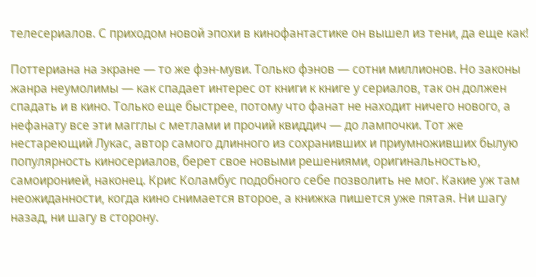телесериалов. С приходом новой эпохи в кинофантастике он вышел из тени, да еще как!

Поттериана на экране — то же фэн-муви. Только фэнов — сотни миллионов. Но законы жанра неумолимы — как спадает интерес от книги к книге у сериалов, так он должен спадать и в кино. Только еще быстрее, потому что фанат не находит ничего нового, а нефанату все эти магглы с метлами и прочий квиддич — до лампочки. Тот же нестареющий Лукас, автор самого длинного из сохранивших и приумноживших былую популярность киносериалов, берет свое новыми решениями, оригинальностью, самоиронией, наконец. Крис Коламбус подобного себе позволить не мог. Какие уж там неожиданности, когда кино снимается второе, а книжка пишется уже пятая. Ни шагу назад, ни шагу в сторону.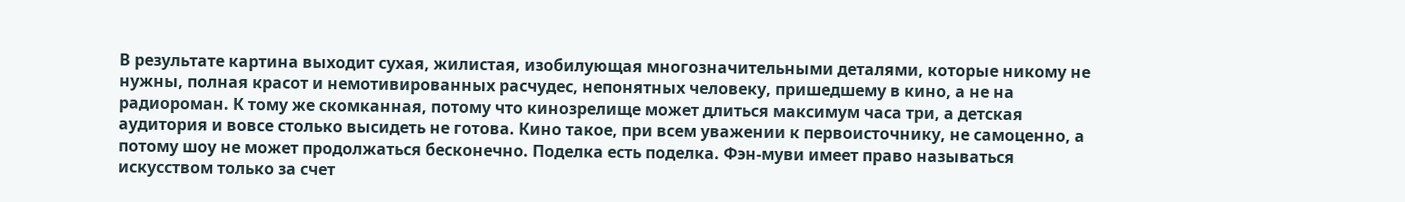В результате картина выходит сухая, жилистая, изобилующая многозначительными деталями, которые никому не нужны, полная красот и немотивированных расчудес, непонятных человеку, пришедшему в кино, а не на радиороман. К тому же скомканная, потому что кинозрелище может длиться максимум часа три, а детская аудитория и вовсе столько высидеть не готова. Кино такое, при всем уважении к первоисточнику, не самоценно, а потому шоу не может продолжаться бесконечно. Поделка есть поделка. Фэн-муви имеет право называться искусством только за счет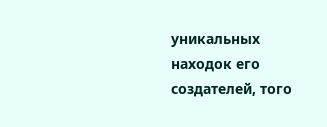уникальных находок его создателей, того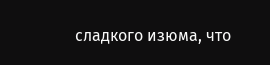сладкого изюма, что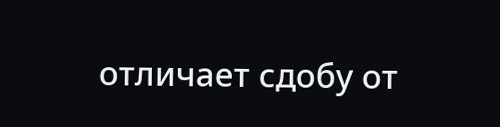отличает сдобу от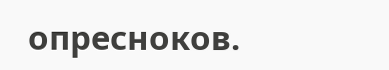опресноков.